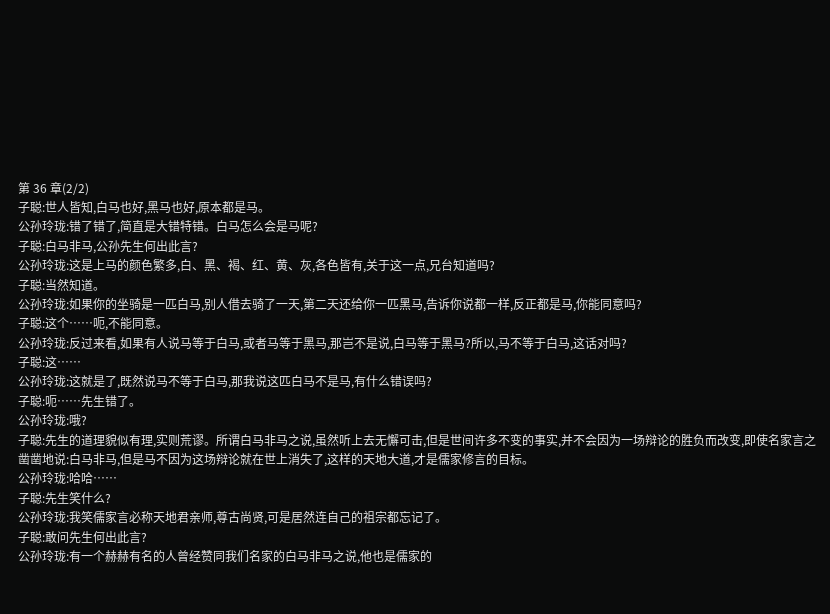第 36 章(2/2)
子聪:世人皆知,白马也好,黑马也好,原本都是马。
公孙玲珑:错了错了,简直是大错特错。白马怎么会是马呢?
子聪:白马非马,公孙先生何出此言?
公孙玲珑:这是上马的颜色繁多,白、黑、褐、红、黄、灰,各色皆有,关于这一点,兄台知道吗?
子聪:当然知道。
公孙玲珑:如果你的坐骑是一匹白马,别人借去骑了一天,第二天还给你一匹黑马,告诉你说都一样,反正都是马,你能同意吗?
子聪:这个……呃,不能同意。
公孙玲珑:反过来看,如果有人说马等于白马,或者马等于黑马,那岂不是说,白马等于黑马?所以,马不等于白马,这话对吗?
子聪:这……
公孙玲珑:这就是了,既然说马不等于白马,那我说这匹白马不是马,有什么错误吗?
子聪:呃……先生错了。
公孙玲珑:哦?
子聪:先生的道理貌似有理,实则荒谬。所谓白马非马之说,虽然听上去无懈可击,但是世间许多不变的事实,并不会因为一场辩论的胜负而改变,即使名家言之凿凿地说:白马非马,但是马不因为这场辩论就在世上消失了,这样的天地大道,才是儒家修言的目标。
公孙玲珑:哈哈……
子聪:先生笑什么?
公孙玲珑:我笑儒家言必称天地君亲师,尊古尚贤,可是居然连自己的祖宗都忘记了。
子聪:敢问先生何出此言?
公孙玲珑:有一个赫赫有名的人曾经赞同我们名家的白马非马之说,他也是儒家的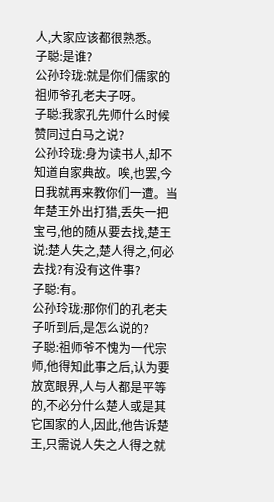人,大家应该都很熟悉。
子聪:是谁?
公孙玲珑:就是你们儒家的祖师爷孔老夫子呀。
子聪:我家孔先师什么时候赞同过白马之说?
公孙玲珑:身为读书人,却不知道自家典故。唉,也罢,今日我就再来教你们一遭。当年楚王外出打猎,丢失一把宝弓,他的随从要去找,楚王说:楚人失之,楚人得之,何必去找?有没有这件事?
子聪:有。
公孙玲珑:那你们的孔老夫子听到后,是怎么说的?
子聪:祖师爷不愧为一代宗师,他得知此事之后,认为要放宽眼界,人与人都是平等的,不必分什么楚人或是其它国家的人,因此,他告诉楚王,只需说人失之人得之就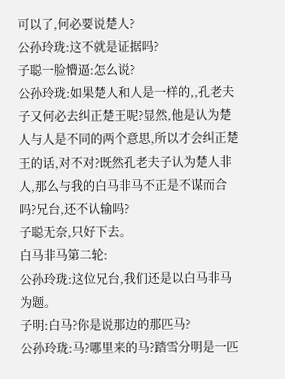可以了,何必要说楚人?
公孙玲珑:这不就是证据吗?
子聪一脸懵逼:怎么说?
公孙玲珑:如果楚人和人是一样的,,孔老夫子又何必去纠正楚王呢?显然,他是认为楚人与人是不同的两个意思,所以才会纠正楚王的话,对不对?既然孔老夫子认为楚人非人,那么与我的白马非马不正是不谋而合吗?兄台,还不认输吗?
子聪无奈,只好下去。
白马非马第二轮:
公孙玲珑:这位兄台,我们还是以白马非马为题。
子明:白马?你是说那边的那匹马?
公孙玲珑:马?哪里来的马?踏雪分明是一匹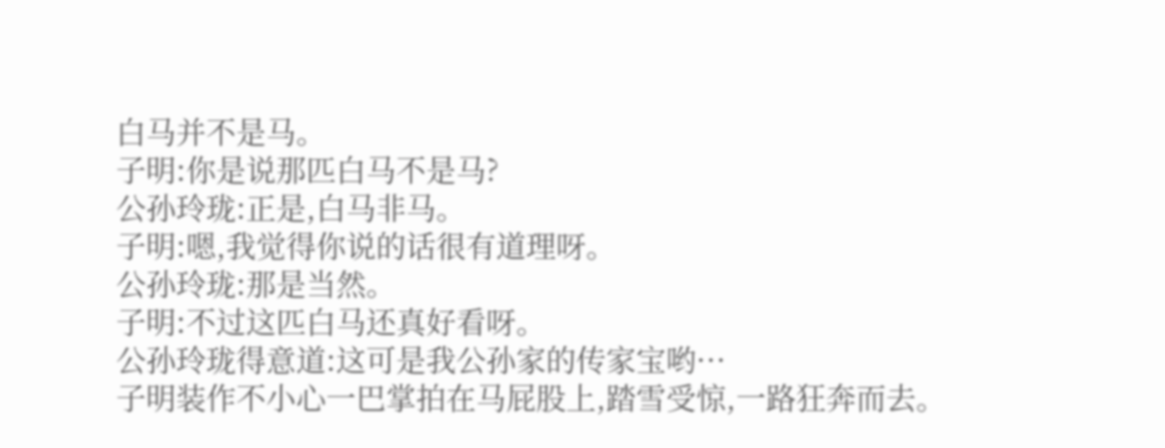白马并不是马。
子明:你是说那匹白马不是马?
公孙玲珑:正是,白马非马。
子明:嗯,我觉得你说的话很有道理呀。
公孙玲珑:那是当然。
子明:不过这匹白马还真好看呀。
公孙玲珑得意道:这可是我公孙家的传家宝哟···
子明装作不小心一巴掌拍在马屁股上,踏雪受惊,一路狂奔而去。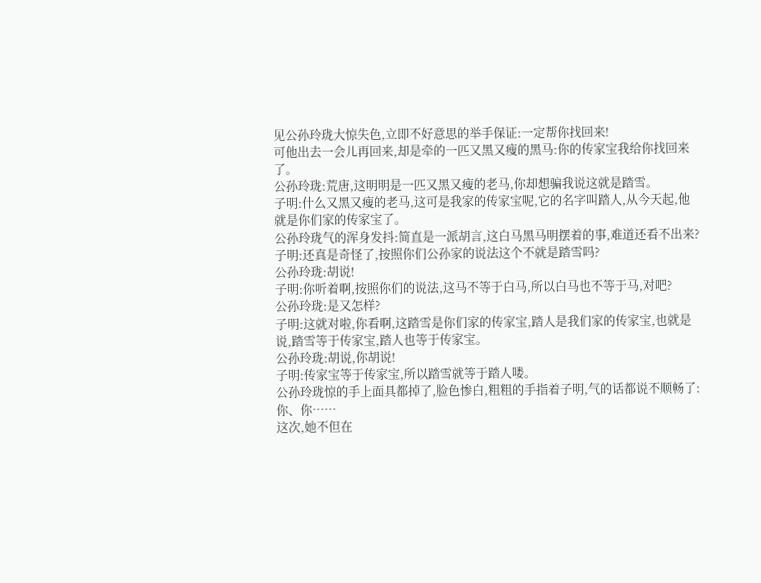见公孙玲珑大惊失色,立即不好意思的举手保证:一定帮你找回来!
可他出去一会儿再回来,却是牵的一匹又黑又瘦的黑马:你的传家宝我给你找回来了。
公孙玲珑:荒唐,这明明是一匹又黑又瘦的老马,你却想骗我说这就是踏雪。
子明:什么又黑又瘦的老马,这可是我家的传家宝呢,它的名字叫踏人,从今天起,他就是你们家的传家宝了。
公孙玲珑气的浑身发抖:简直是一派胡言,这白马黑马明摆着的事,难道还看不出来?
子明:还真是奇怪了,按照你们公孙家的说法这个不就是踏雪吗?
公孙玲珑:胡说!
子明:你听着啊,按照你们的说法,这马不等于白马,所以白马也不等于马,对吧?
公孙玲珑:是又怎样?
子明:这就对啦,你看啊,这踏雪是你们家的传家宝,踏人是我们家的传家宝,也就是说,踏雪等于传家宝,踏人也等于传家宝。
公孙玲珑:胡说,你胡说!
子明:传家宝等于传家宝,所以踏雪就等于踏人喽。
公孙玲珑惊的手上面具都掉了,脸色惨白,粗粗的手指着子明,气的话都说不顺畅了:你、你……
这次,她不但在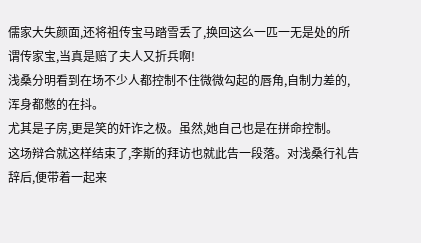儒家大失颜面,还将祖传宝马踏雪丢了,换回这么一匹一无是处的所谓传家宝,当真是赔了夫人又折兵啊!
浅桑分明看到在场不少人都控制不住微微勾起的唇角,自制力差的,浑身都憋的在抖。
尤其是子房,更是笑的奸诈之极。虽然,她自己也是在拼命控制。
这场辩合就这样结束了,李斯的拜访也就此告一段落。对浅桑行礼告辞后,便带着一起来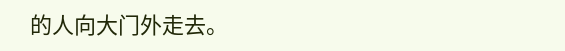的人向大门外走去。